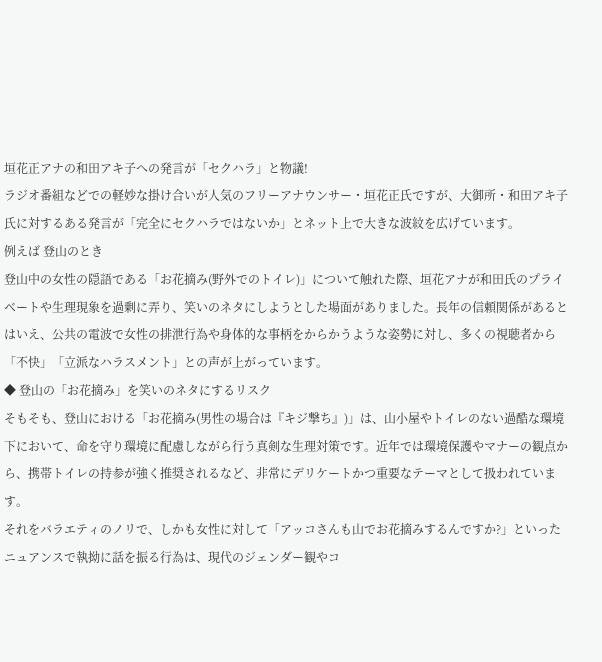垣花正アナの和田アキ子への発言が「セクハラ」と物議!
ラジオ番組などでの軽妙な掛け合いが人気のフリーアナウンサー・垣花正氏ですが、大御所・和田アキ子氏に対するある発言が「完全にセクハラではないか」とネット上で大きな波紋を広げています。
例えば 登山のとき
登山中の女性の隠語である「お花摘み(野外でのトイレ)」について触れた際、垣花アナが和田氏のプライベートや生理現象を過剰に弄り、笑いのネタにしようとした場面がありました。長年の信頼関係があるとはいえ、公共の電波で女性の排泄行為や身体的な事柄をからかうような姿勢に対し、多くの視聴者から「不快」「立派なハラスメント」との声が上がっています。
◆ 登山の「お花摘み」を笑いのネタにするリスク
そもそも、登山における「お花摘み(男性の場合は『キジ撃ち』)」は、山小屋やトイレのない過酷な環境下において、命を守り環境に配慮しながら行う真剣な生理対策です。近年では環境保護やマナーの観点から、携帯トイレの持参が強く推奨されるなど、非常にデリケートかつ重要なテーマとして扱われています。
それをバラエティのノリで、しかも女性に対して「アッコさんも山でお花摘みするんですか?」といったニュアンスで執拗に話を振る行為は、現代のジェンダー観やコ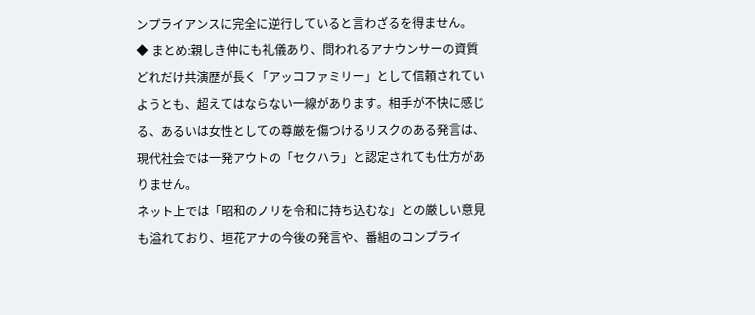ンプライアンスに完全に逆行していると言わざるを得ません。
◆ まとめ:親しき仲にも礼儀あり、問われるアナウンサーの資質
どれだけ共演歴が長く「アッコファミリー」として信頼されていようとも、超えてはならない一線があります。相手が不快に感じる、あるいは女性としての尊厳を傷つけるリスクのある発言は、現代社会では一発アウトの「セクハラ」と認定されても仕方がありません。
ネット上では「昭和のノリを令和に持ち込むな」との厳しい意見も溢れており、垣花アナの今後の発言や、番組のコンプライ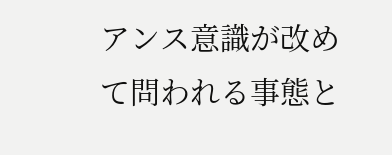アンス意識が改めて問われる事態と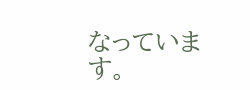なっています。